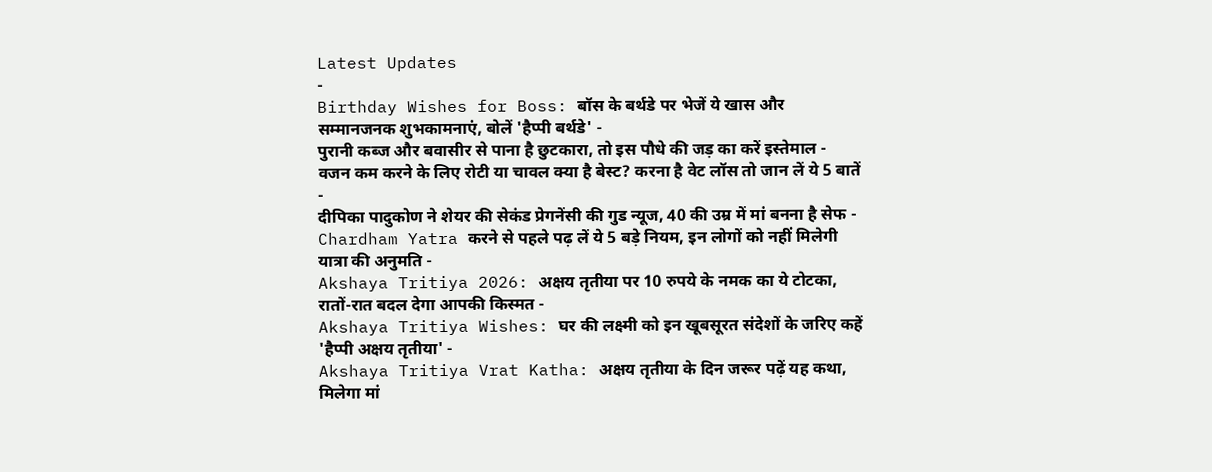Latest Updates
-
Birthday Wishes for Boss: बॉस के बर्थडे पर भेजें ये खास और सम्मानजनक शुभकामनाएं, बोलें 'हैप्पी बर्थडे' -
पुरानी कब्ज और बवासीर से पाना है छुटकारा, तो इस पौधे की जड़ का करें इस्तेमाल -
वजन कम करने के लिए रोटी या चावल क्या है बेस्ट? करना है वेट लॉस तो जान लें ये 5 बातें -
दीपिका पादुकोण ने शेयर की सेकंड प्रेगनेंसी की गुड न्यूज, 40 की उम्र में मां बनना है सेफ -
Chardham Yatra करने से पहले पढ़ लें ये 5 बड़े नियम, इन लोगों को नहीं मिलेगी यात्रा की अनुमति -
Akshaya Tritiya 2026: अक्षय तृतीया पर 10 रुपये के नमक का ये टोटका, रातों-रात बदल देगा आपकी किस्मत -
Akshaya Tritiya Wishes: घर की लक्ष्मी को इन खूबसूरत संदेशों के जरिए कहें 'हैप्पी अक्षय तृतीया' -
Akshaya Tritiya Vrat Katha: अक्षय तृतीया के दिन जरूर पढ़ें यह कथा, मिलेगा मां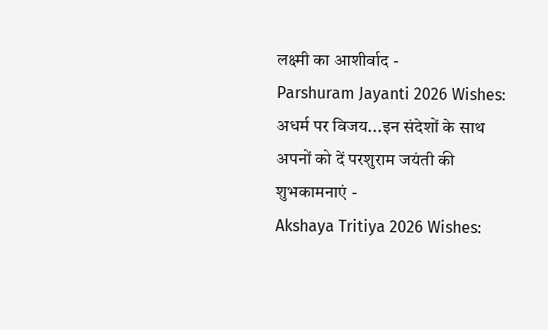लक्ष्मी का आशीर्वाद -
Parshuram Jayanti 2026 Wishes: अधर्म पर विजय...इन संदेशों के साथ अपनों को दें परशुराम जयंती की शुभकामनाएं -
Akshaya Tritiya 2026 Wishes: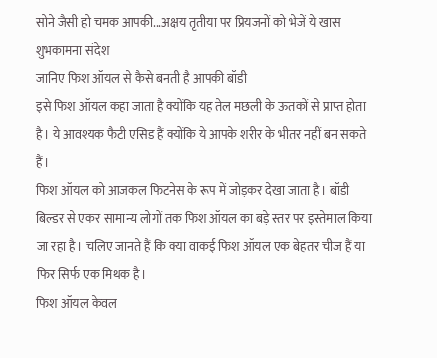सोने जैसी हो चमक आपकी...अक्षय तृतीया पर प्रियजनों को भेजें ये खास शुभकामना संदेश
जानिए फिश ऑयल से कैसे बनती है आपकी बॉडी
इसे फिश ऑयल कहा जाता है क्योंकि यह तेल मछली के ऊतकों से प्राप्त होता है। ये आवश्यक फैटी एसिड हैं क्योंकि ये आपके शरीर के भीतर नहीं बन सकते हैं।
फिश ऑयल को आजकल फिटनेस के रूप में जोड़कर देखा जाता है। बॉडी बिल्डर से एकर सामान्य लोगों तक फिश ऑयल का बड़े स्तर पर इस्तेमाल किया जा रहा है। चलिए जानते हैं कि क्या वाकई फिश ऑयल एक बेहतर चीज हैं या फिर सिर्फ एक मिथक है।
फिश ऑयल केवल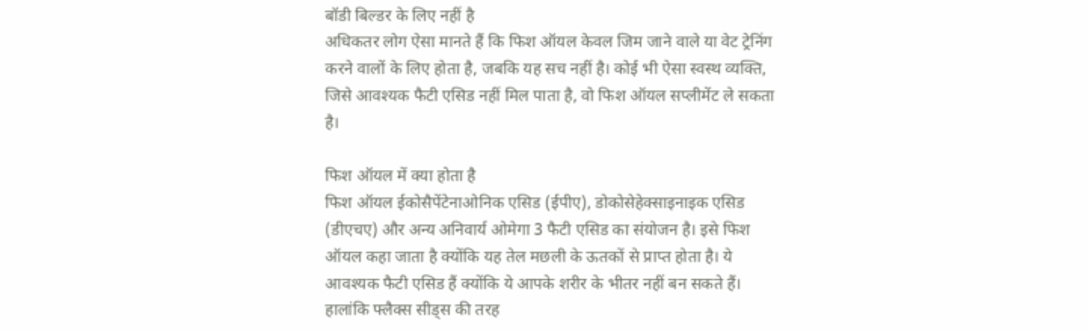बॉडी बिल्डर के लिए नहीं है
अधिकतर लोग ऐसा मानते हैं कि फिश ऑयल केवल जिम जाने वाले या वेट ट्रेनिंग करने वालों के लिए होता है, जबकि यह सच नहीं है। कोई भी ऐसा स्वस्थ व्यक्ति, जिसे आवश्यक फैटी एसिड नहीं मिल पाता है, वो फिश ऑयल सप्लीमेंट ले सकता है।

फिश ऑयल में क्या होता है
फिश ऑयल ईकोसैपेंटेनाओनिक एसिड (ईपीए), डोकोसेहेक्साइनाइक एसिड (डीएचए) और अन्य अनिवार्य ओमेगा 3 फैटी एसिड का संयोजन है। इसे फिश ऑयल कहा जाता है क्योंकि यह तेल मछली के ऊतकों से प्राप्त होता है। ये आवश्यक फैटी एसिड हैं क्योंकि ये आपके शरीर के भीतर नहीं बन सकते हैं। हालांकि फ्लैक्स सीड्स की तरह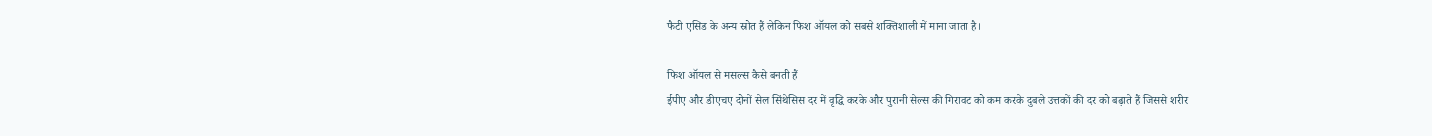फैटी एसिड के अन्य स्रोत हैं लेकिन फिश ऑयल को सबसे शक्तिशाली में माना जाता है।

फिश ऑयल से मसल्स कैसे बनती हैं
ईपीए और डीएचए दोनों सेल सिंथेसिस दर में वृद्धि करके और पुरानी सेल्स की गिरावट को कम करके दुबले उत्तकों की दर को बढ़ाते हैं जिससे शरीर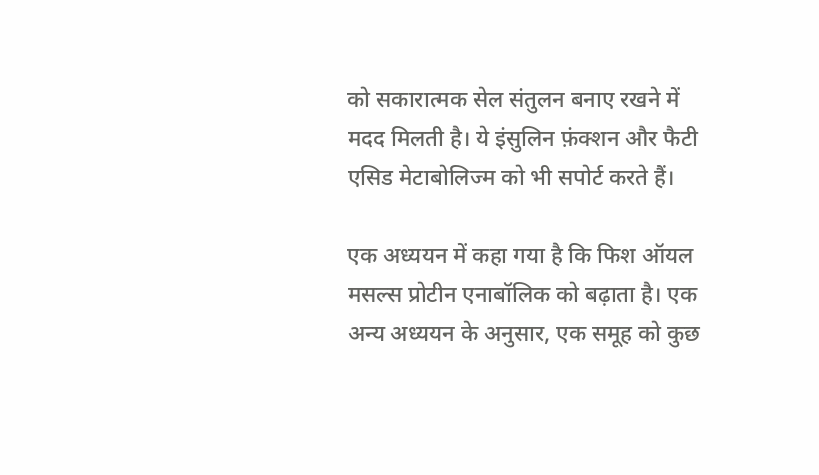को सकारात्मक सेल संतुलन बनाए रखने में मदद मिलती है। ये इंसुलिन फ़ंक्शन और फैटी एसिड मेटाबोलिज्म को भी सपोर्ट करते हैं।

एक अध्ययन में कहा गया है कि फिश ऑयल मसल्स प्रोटीन एनाबॉलिक को बढ़ाता है। एक अन्य अध्ययन के अनुसार, एक समूह को कुछ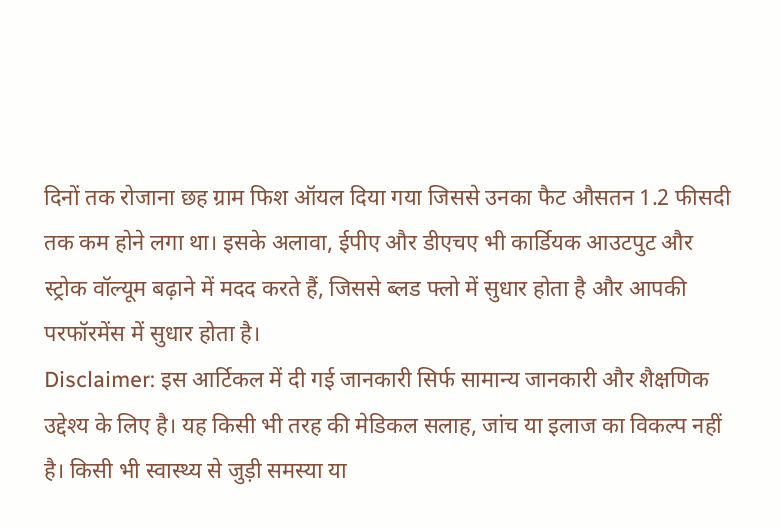दिनों तक रोजाना छह ग्राम फिश ऑयल दिया गया जिससे उनका फैट औसतन 1.2 फीसदी तक कम होने लगा था। इसके अलावा, ईपीए और डीएचए भी कार्डियक आउटपुट और स्ट्रोक वॉल्यूम बढ़ाने में मदद करते हैं, जिससे ब्लड फ्लो में सुधार होता है और आपकी परफॉरमेंस में सुधार होता है।
Disclaimer: इस आर्टिकल में दी गई जानकारी सिर्फ सामान्य जानकारी और शैक्षणिक उद्देश्य के लिए है। यह किसी भी तरह की मेडिकल सलाह, जांच या इलाज का विकल्प नहीं है। किसी भी स्वास्थ्य से जुड़ी समस्या या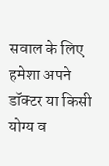सवाल के लिए हमेशा अपने डॉक्टर या किसी योग्य व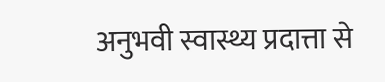अनुभवी स्वास्थ्य प्रदात्ता से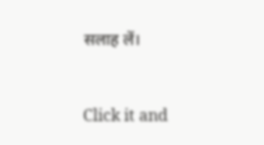सलाह लें।



Click it and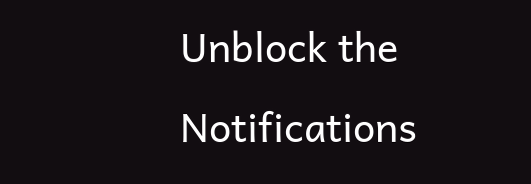Unblock the Notifications